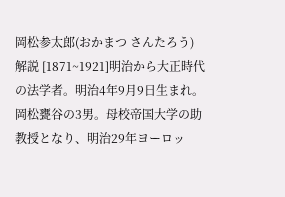岡松参太郎(おかまつ さんたろう)
解説 [1871~1921]明治から大正時代の法学者。明治4年9月9日生まれ。岡松甕谷の3男。母校帝国大学の助教授となり、明治29年ヨーロッ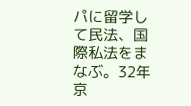パに留学して民法、国際私法をまなぶ。32年京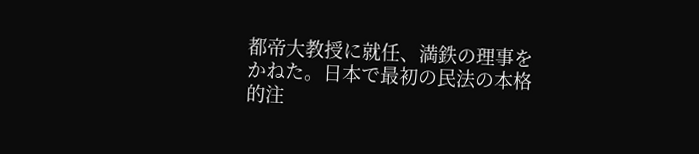都帝大教授に就任、満鉄の理事をかねた。日本で最初の民法の本格的注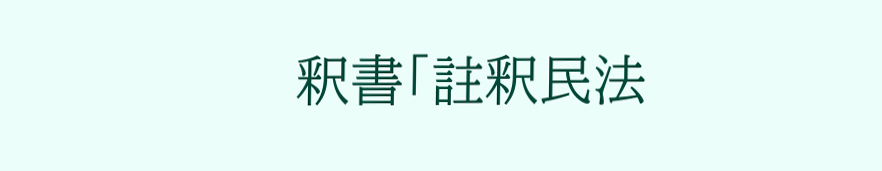釈書「註釈民法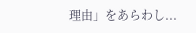理由」をあらわし...